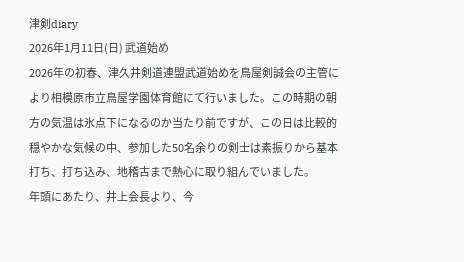津剣diary
2026年1月11日(日) 武道始め
2026年の初春、津久井剣道連盟武道始めを鳥屋剣誠会の主管により相模原市立鳥屋学園体育館にて行いました。この時期の朝方の気温は氷点下になるのか当たり前ですが、この日は比較的穏やかな気候の中、参加した50名余りの剣士は素振りから基本打ち、打ち込み、地稽古まで熱心に取り組んでいました。
年頭にあたり、井上会長より、今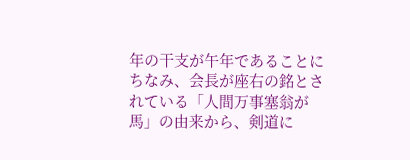年の干支が午年であることにちなみ、会長が座右の銘とされている「人間万事塞翁が馬」の由来から、剣道に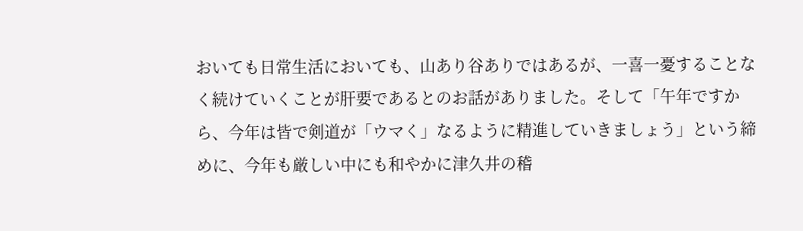おいても日常生活においても、山あり谷ありではあるが、一喜一憂することなく続けていくことが肝要であるとのお話がありました。そして「午年ですから、今年は皆で剣道が「ウマく」なるように精進していきましょう」という締めに、今年も厳しい中にも和やかに津久井の稽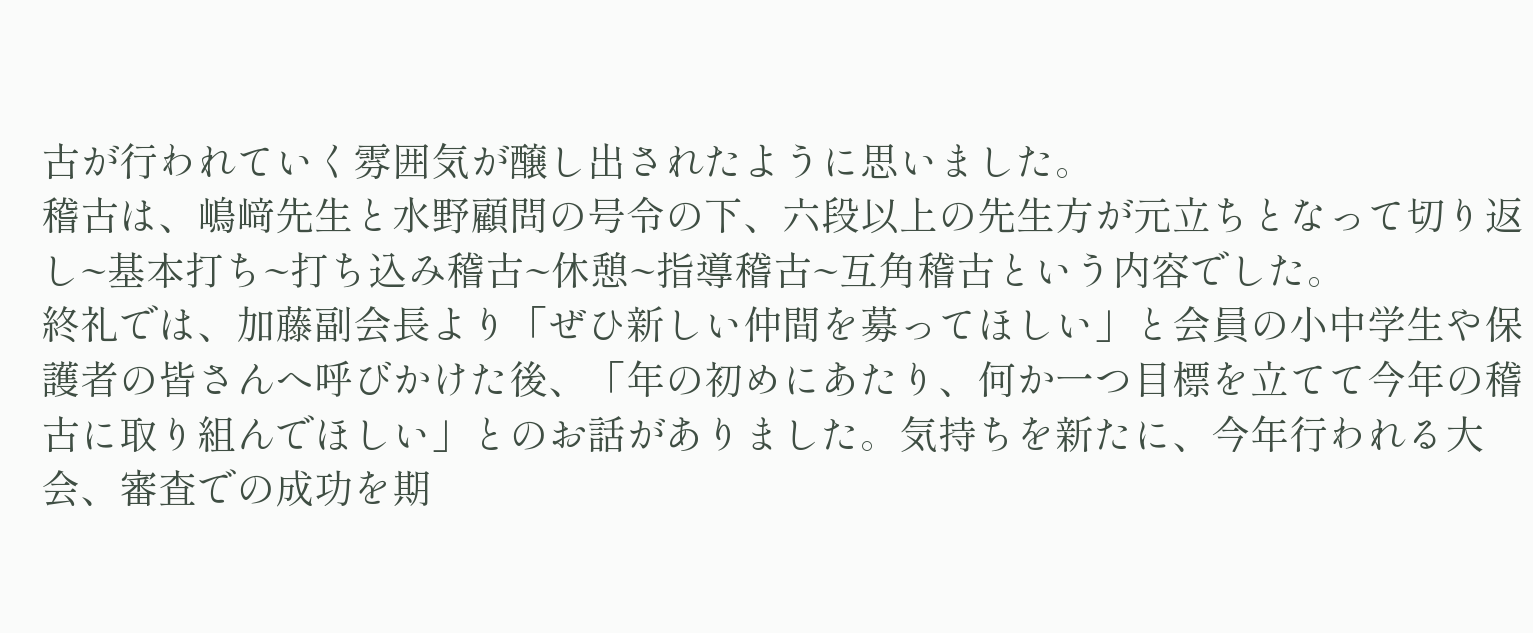古が行われていく雰囲気が醸し出されたように思いました。
稽古は、嶋﨑先生と水野顧問の号令の下、六段以上の先生方が元立ちとなって切り返し~基本打ち~打ち込み稽古~休憩~指導稽古~互角稽古という内容でした。
終礼では、加藤副会長より「ぜひ新しい仲間を募ってほしい」と会員の小中学生や保護者の皆さんへ呼びかけた後、「年の初めにあたり、何か一つ目標を立てて今年の稽古に取り組んでほしい」とのお話がありました。気持ちを新たに、今年行われる大会、審査での成功を期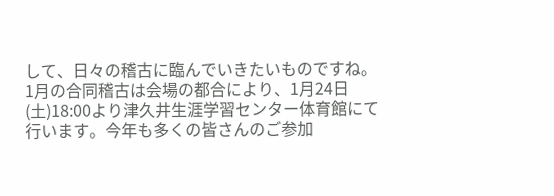して、日々の稽古に臨んでいきたいものですね。
1月の合同稽古は会場の都合により、1月24日(土)18:00より津久井生涯学習センター体育館にて行います。今年も多くの皆さんのご参加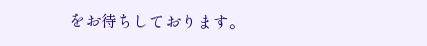をお待ちしております。